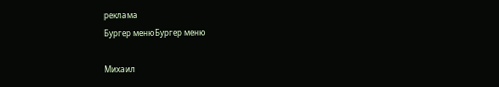реклама
Бургер менюБургер меню

Михаил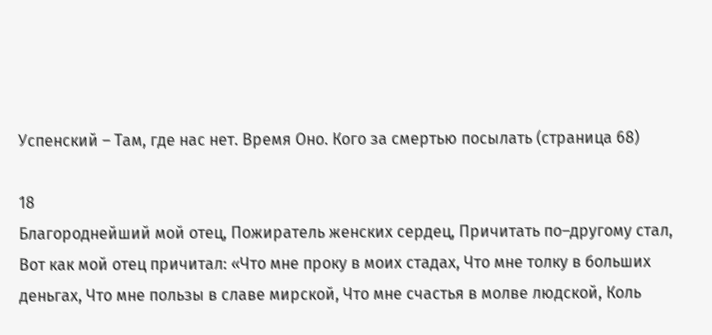Успенский – Там, где нас нет. Время Оно. Кого за смертью посылать (страница 68)

18
Благороднейший мой отец, Пожиратель женских сердец, Причитать по–другому стал, Вот как мой отец причитал: «Что мне проку в моих стадах, Что мне толку в больших деньгах, Что мне пользы в славе мирской, Что мне счастья в молве людской, Коль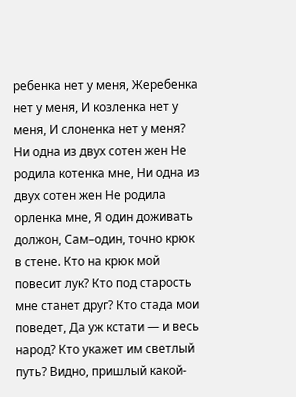ребенка нет у меня, Жеребенка нет у меня, И козленка нет у меня, И слоненка нет у меня? Ни одна из двух сотен жен Не родила котенка мне, Ни одна из двух сотен жен Не родила орленка мне, Я один доживать должон, Сам–один, точно крюк в стене. Кто на крюк мой повесит лук? Кто под старость мне станет друг? Кто стада мои поведет, Да уж кстати — и весь народ? Кто укажет им светлый путь? Видно, пришлый какой-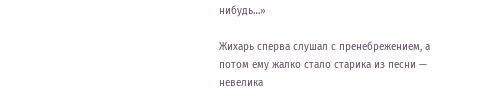нибудь…»

Жихарь сперва слушал с пренебрежением, а потом ему жалко стало старика из песни — невелика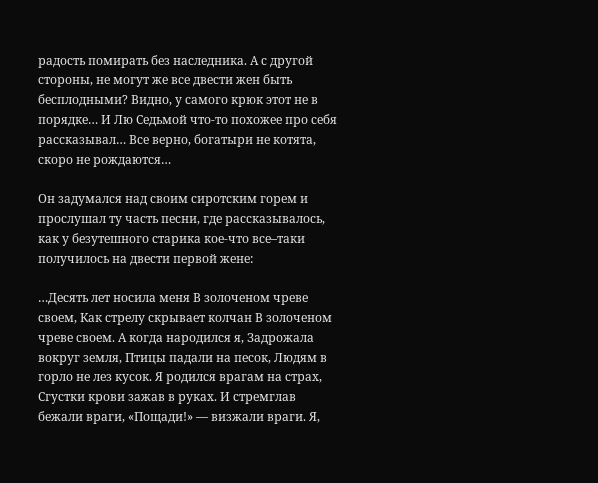радость помирать без наследника. А с другой стороны, не могут же все двести жен быть бесплодными? Видно, у самого крюк этот не в порядке… И Лю Седьмой что-то похожее про себя рассказывал… Все верно, богатыри не котята, скоро не рождаются…

Он задумался над своим сиротским горем и прослушал ту часть песни, где рассказывалось, как у безутешного старика кое-что все–таки получилось на двести первой жене:

…Десять лет носила меня В золоченом чреве своем, Как стрелу скрывает колчан В золоченом чреве своем. А когда народился я, Задрожала вокруг земля, Птицы падали на песок, Людям в горло не лез кусок. Я родился врагам на страх, Сгустки крови зажав в руках. И стремглав бежали враги, «Пощади!» — визжали враги. Я,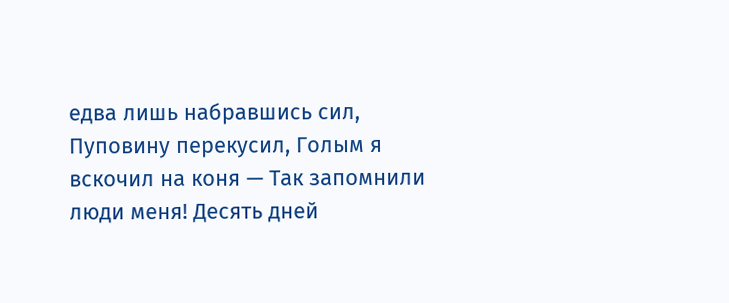едва лишь набравшись сил, Пуповину перекусил, Голым я вскочил на коня — Так запомнили люди меня! Десять дней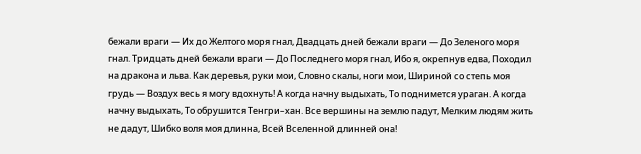бежали враги — Их до Желтого моря гнал, Двадцать дней бежали враги — До Зеленого моря гнал. Тридцать дней бежали враги — До Последнего моря гнал, Ибо я, окрепнув едва, Походил на дракона и льва. Как деревья, руки мои, Словно скалы, ноги мои, Шириной со степь моя грудь — Воздух весь я могу вдохнуть! А когда начну выдыхать, То поднимется ураган. А когда начну выдыхать, То обрушится Тенгри–хан. Все вершины на землю падут, Мелким людям жить не дадут, Шибко воля моя длинна, Всей Вселенной длинней она!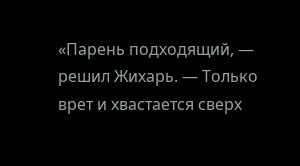«Парень подходящий, — решил Жихарь. — Только врет и хвастается сверх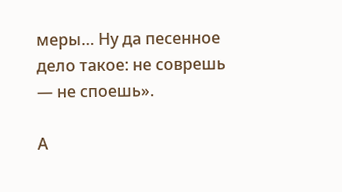меры… Ну да песенное дело такое: не соврешь — не споешь».

А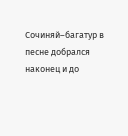Сочиняй–багатур в песне добрался наконец и до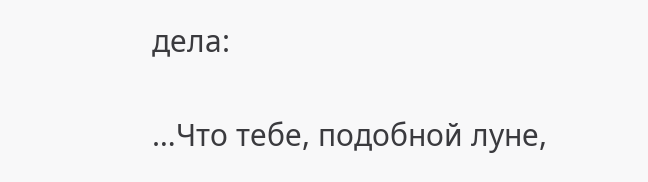дела:

…Что тебе, подобной луне,